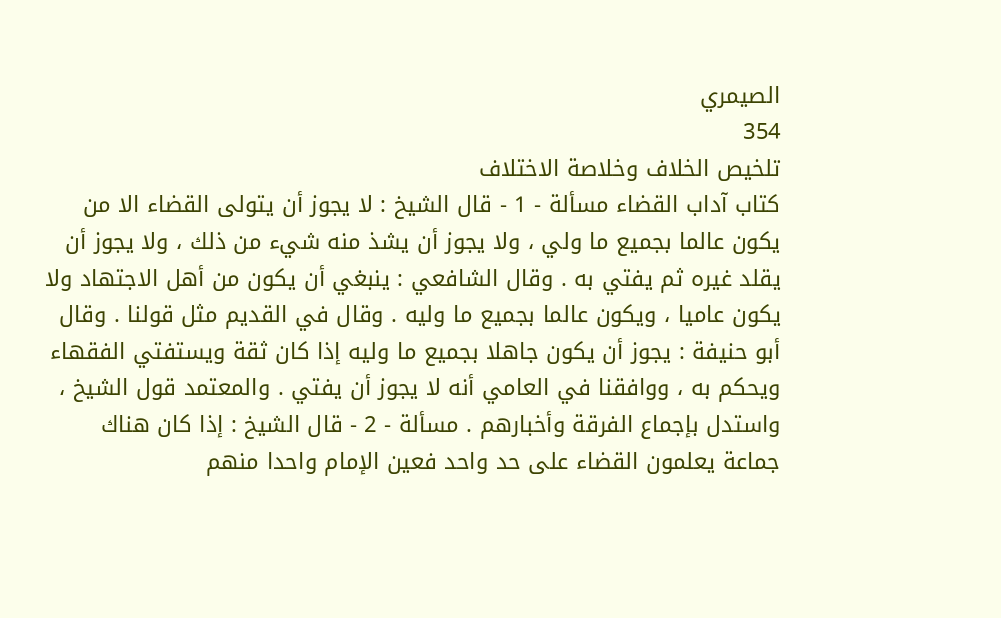الصيمري
354
تلخيص الخلاف وخلاصة الاختلاف
كتاب آداب القضاء مسألة - 1 - قال الشيخ : لا يجوز أن يتولى القضاء الا من يكون عالما بجميع ما ولي ، ولا يجوز أن يشذ منه شيء من ذلك ، ولا يجوز أن يقلد غيره ثم يفتي به . وقال الشافعي : ينبغي أن يكون من أهل الاجتهاد ولا يكون عاميا ، ويكون عالما بجميع ما وليه . وقال في القديم مثل قولنا . وقال أبو حنيفة : يجوز أن يكون جاهلا بجميع ما وليه إذا كان ثقة ويستفتي الفقهاء ويحكم به ، ووافقنا في العامي أنه لا يجوز أن يفتي . والمعتمد قول الشيخ ، واستدل بإجماع الفرقة وأخبارهم . مسألة - 2 - قال الشيخ : إذا كان هناك جماعة يعلمون القضاء على حد واحد فعين الإمام واحدا منهم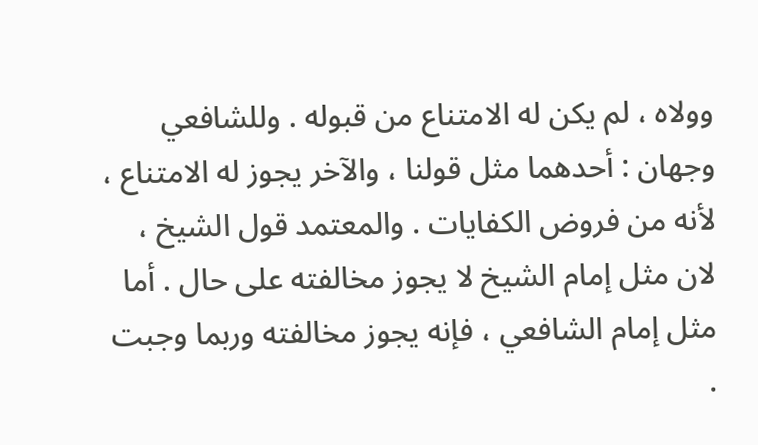وولاه ، لم يكن له الامتناع من قبوله . وللشافعي وجهان : أحدهما مثل قولنا ، والآخر يجوز له الامتناع ، لأنه من فروض الكفايات . والمعتمد قول الشيخ ، لان مثل إمام الشيخ لا يجوز مخالفته على حال . أما مثل إمام الشافعي ، فإنه يجوز مخالفته وربما وجبت .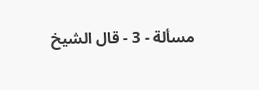مسألة - 3 - قال الشيخ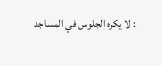: لا يكره الجلوس في المساجد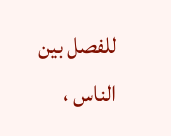للفصل بين الناس ،